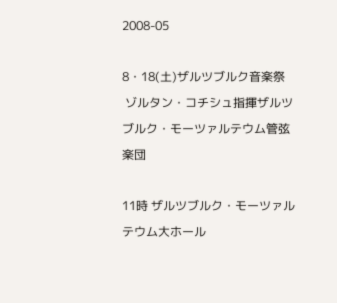2008-05

8・18(土)ザルツブルク音楽祭
 ゾルタン・コチシュ指揮ザルツブルク・モーツァルテウム管弦楽団

11時 ザルツブルク・モーツァルテウム大ホール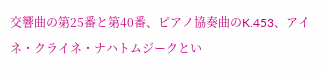交響曲の第25番と第40番、ピアノ協奏曲のK.453、アイネ・クライネ・ナハトムジークとい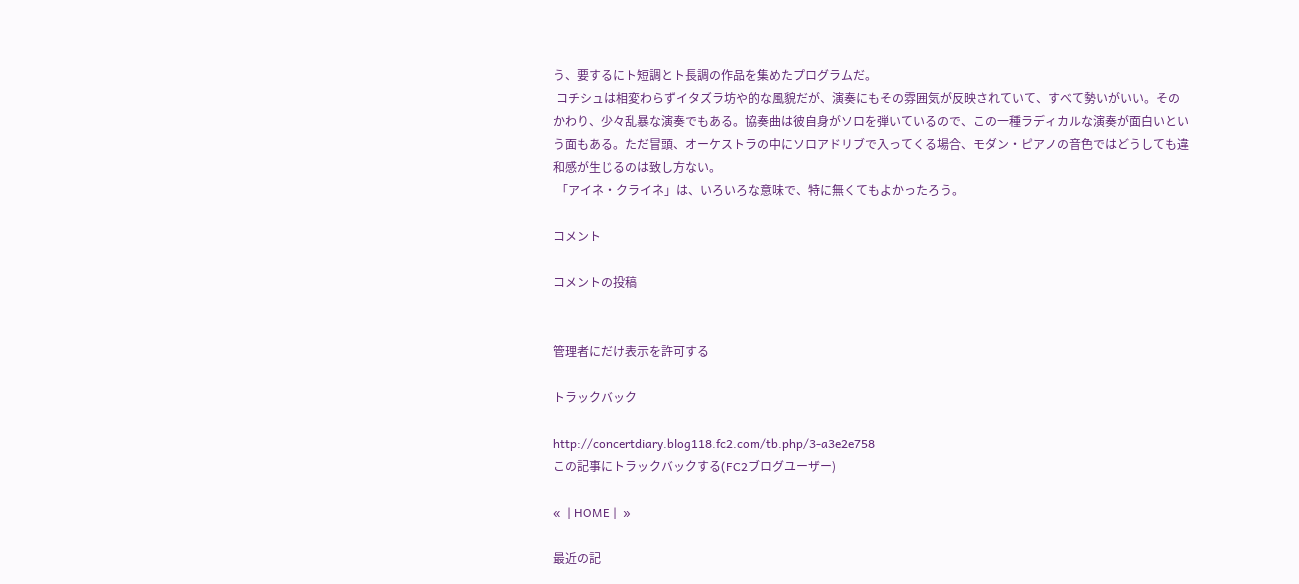う、要するにト短調とト長調の作品を集めたプログラムだ。
 コチシュは相変わらずイタズラ坊や的な風貌だが、演奏にもその雰囲気が反映されていて、すべて勢いがいい。そのかわり、少々乱暴な演奏でもある。協奏曲は彼自身がソロを弾いているので、この一種ラディカルな演奏が面白いという面もある。ただ冒頭、オーケストラの中にソロアドリブで入ってくる場合、モダン・ピアノの音色ではどうしても違和感が生じるのは致し方ない。
 「アイネ・クライネ」は、いろいろな意味で、特に無くてもよかったろう。

コメント

コメントの投稿


管理者にだけ表示を許可する

トラックバック

http://concertdiary.blog118.fc2.com/tb.php/3-a3e2e758
この記事にトラックバックする(FC2ブログユーザー)

«  | HOME |  »

最近の記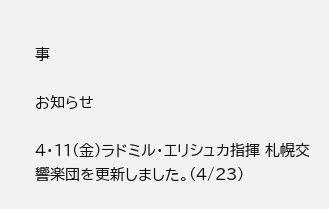事

お知らせ

4・11(金)ラドミル・エリシュカ指揮 札幌交響楽団を更新しました。(4/23)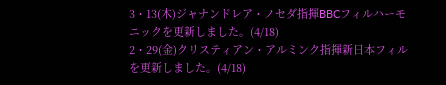3・13(木)ジャナンドレア・ノセダ指揮BBCフィルハーモニックを更新しました。(4/18)
2・29(金)クリスティアン・アルミンク指揮新日本フィルを更新しました。(4/18)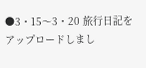●3・15〜3・20 旅行日記をアップロードしまし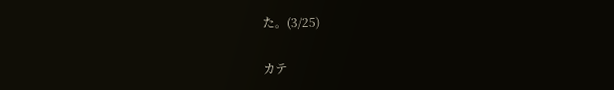た。(3/25)

カテ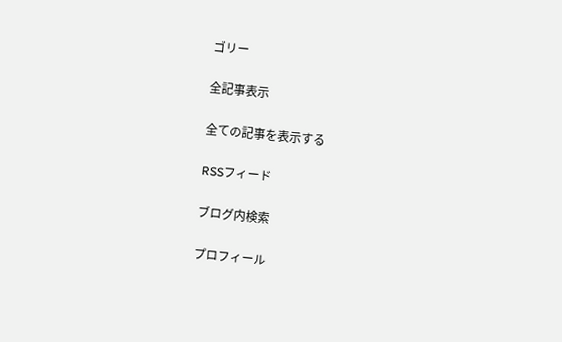ゴリー

全記事表示

全ての記事を表示する

RSSフィード

ブログ内検索

プロフィール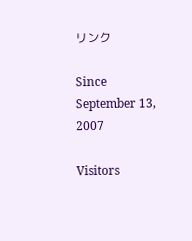リンク

Since
September 13, 2007

Visitors